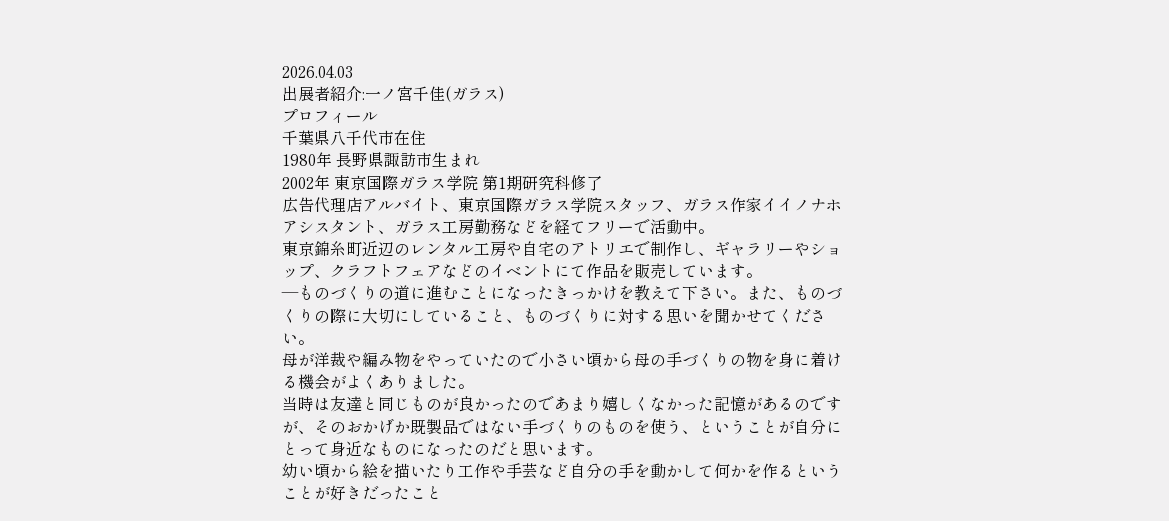2026.04.03
出展者紹介:一ノ宮千佳(ガラス)
プロフィール
千葉県八千代市在住
1980年 長野県諏訪市生まれ
2002年 東京国際ガラス学院 第1期研究科修了
広告代理店アルバイト、東京国際ガラス学院スタッフ、ガラス作家イイノナホアシスタント、ガラス工房勤務などを経てフリーで活動中。
東京錦糸町近辺のレンタル工房や自宅のアトリエで制作し、ギャラリーやショップ、クラフトフェアなどのイベントにて作品を販売しています。
—ものづくりの道に進むことになったきっかけを教えて下さい。また、ものづくりの際に大切にしていること、ものづくりに対する思いを聞かせてください。
母が洋裁や編み物をやっていたので小さい頃から母の手づくりの物を身に着ける機会がよくありました。
当時は友達と同じものが良かったのであまり嬉しくなかった記憶があるのですが、そのおかげか既製品ではない手づくりのものを使う、ということが自分にとって身近なものになったのだと思います。
幼い頃から絵を描いたり工作や手芸など自分の手を動かして何かを作るということが好きだったこと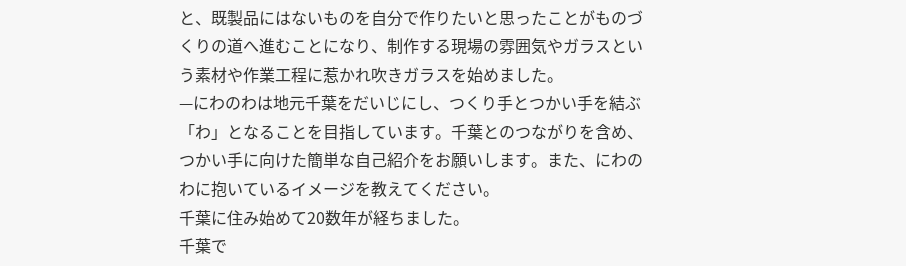と、既製品にはないものを自分で作りたいと思ったことがものづくりの道へ進むことになり、制作する現場の雰囲気やガラスという素材や作業工程に惹かれ吹きガラスを始めました。
—にわのわは地元千葉をだいじにし、つくり手とつかい手を結ぶ「わ」となることを目指しています。千葉とのつながりを含め、つかい手に向けた簡単な自己紹介をお願いします。また、にわのわに抱いているイメージを教えてください。
千葉に住み始めて20数年が経ちました。
千葉で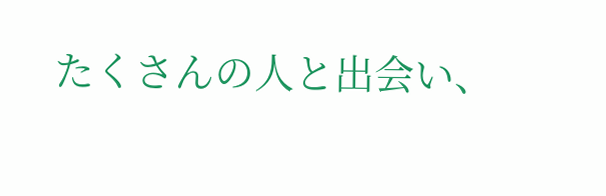たくさんの人と出会い、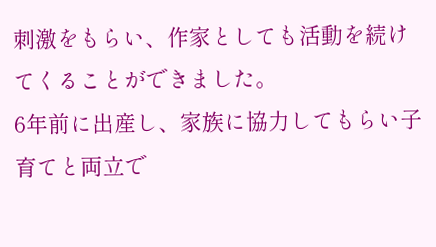刺激をもらい、作家としても活動を続けてくることができました。
6年前に出産し、家族に協力してもらい子育てと両立で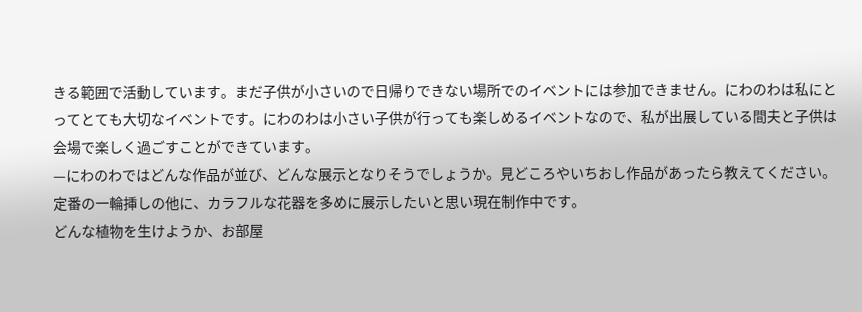きる範囲で活動しています。まだ子供が小さいので日帰りできない場所でのイベントには参加できません。にわのわは私にとってとても大切なイベントです。にわのわは小さい子供が行っても楽しめるイベントなので、私が出展している間夫と子供は会場で楽しく過ごすことができています。
—にわのわではどんな作品が並び、どんな展示となりそうでしょうか。見どころやいちおし作品があったら教えてください。
定番の一輪挿しの他に、カラフルな花器を多めに展示したいと思い現在制作中です。
どんな植物を生けようか、お部屋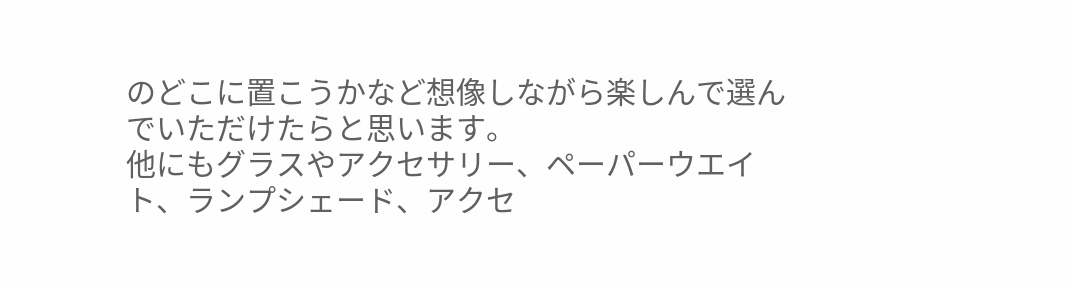のどこに置こうかなど想像しながら楽しんで選んでいただけたらと思います。
他にもグラスやアクセサリー、ペーパーウエイト、ランプシェード、アクセ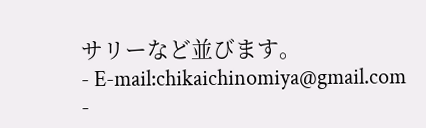サリーなど並びます。
- E-mail:chikaichinomiya@gmail.com
-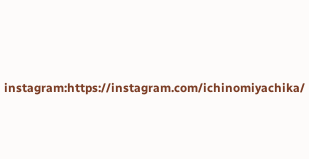instagram:https://instagram.com/ichinomiyachika/